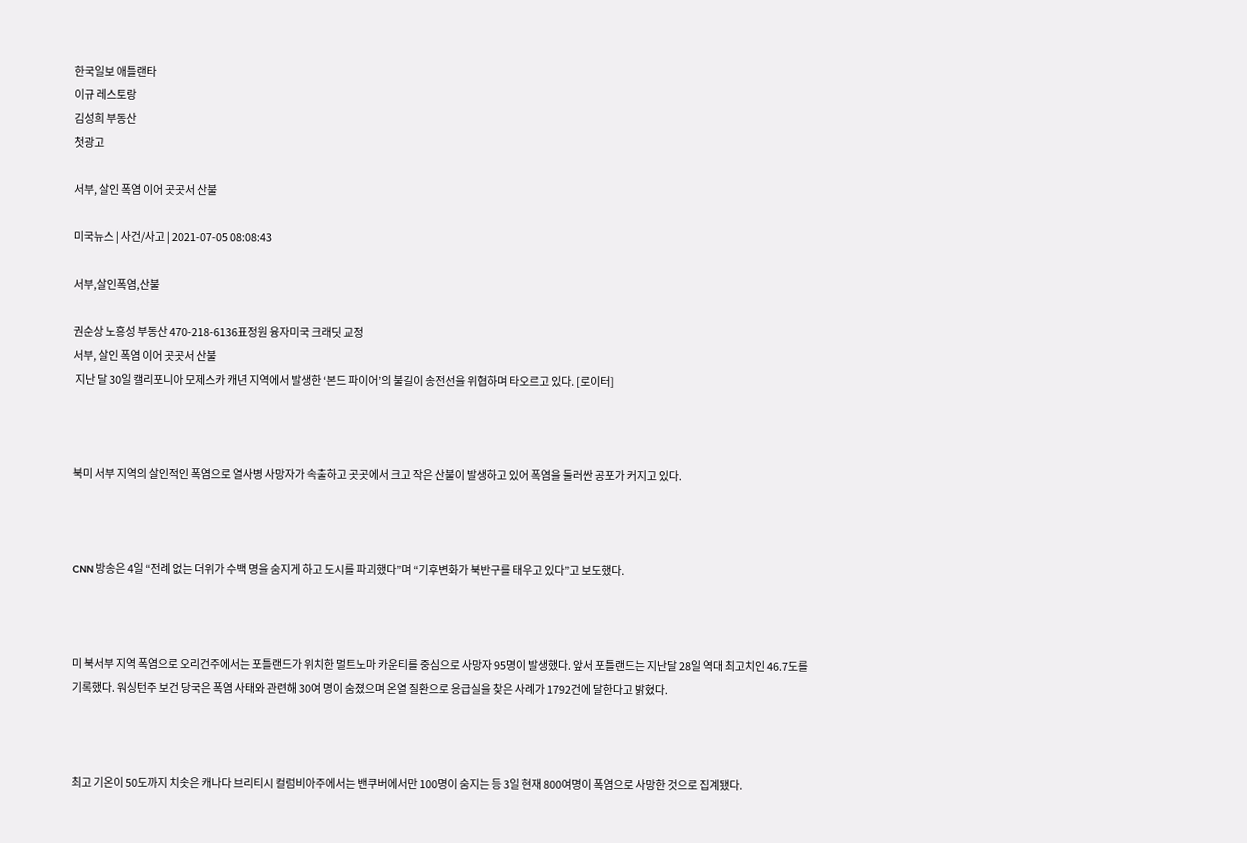한국일보 애틀랜타
이규 레스토랑
김성희 부동산
첫광고

서부, 살인 폭염 이어 곳곳서 산불

미국뉴스 | 사건/사고 | 2021-07-05 08:08:43

서부,살인폭염,산불

권순상 노흥성 부동산 470-218-6136표정원 융자미국 크래딧 교정
서부, 살인 폭염 이어 곳곳서 산불
 지난 달 30일 캘리포니아 모제스카 캐년 지역에서 발생한 ‘본드 파이어’의 불길이 송전선을 위협하며 타오르고 있다. [로이터]



북미 서부 지역의 살인적인 폭염으로 열사병 사망자가 속출하고 곳곳에서 크고 작은 산불이 발생하고 있어 폭염을 둘러싼 공포가 커지고 있다.



CNN 방송은 4일 “전례 없는 더위가 수백 명을 숨지게 하고 도시를 파괴했다”며 “기후변화가 북반구를 태우고 있다”고 보도했다.



미 북서부 지역 폭염으로 오리건주에서는 포틀랜드가 위치한 멀트노마 카운티를 중심으로 사망자 95명이 발생했다. 앞서 포틀랜드는 지난달 28일 역대 최고치인 46.7도를 기록했다. 워싱턴주 보건 당국은 폭염 사태와 관련해 30여 명이 숨졌으며 온열 질환으로 응급실을 찾은 사례가 1792건에 달한다고 밝혔다.



최고 기온이 50도까지 치솟은 캐나다 브리티시 컬럼비아주에서는 밴쿠버에서만 100명이 숨지는 등 3일 현재 800여명이 폭염으로 사망한 것으로 집계됐다.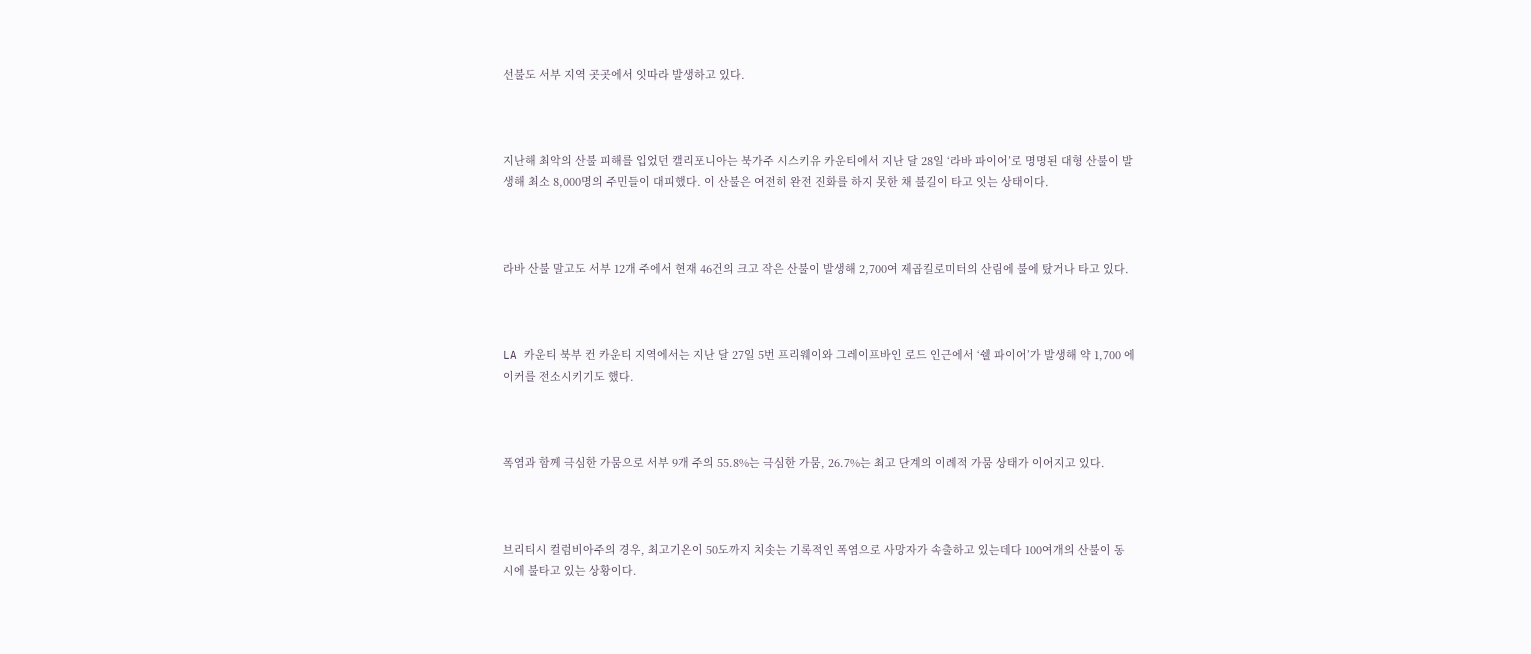선불도 서부 지역 곳곳에서 잇따라 발생하고 있다.



지난해 최악의 산불 피해를 입었던 캘리포니아는 북가주 시스키유 카운티에서 지난 달 28일 ‘라바 파이어’로 명명된 대형 산불이 발생해 최소 8,000명의 주민들이 대피했다. 이 산불은 여전히 완전 진화를 하지 못한 채 불길이 타고 잇는 상태이다.



라바 산불 말고도 서부 12개 주에서 현재 46건의 크고 작은 산불이 발생해 2,700여 제곱킬로미터의 산림에 불에 탔거나 타고 있다.



LA 카운티 북부 컨 카운티 지역에서는 지난 달 27일 5번 프리웨이와 그레이프바인 로드 인근에서 ‘쉘 파이어’가 발생해 약 1,700 에이커를 전소시키기도 했다.



폭염과 함께 극심한 가뭄으로 서부 9개 주의 55.8%는 극심한 가뭄, 26.7%는 최고 단계의 이례적 가뭄 상태가 이어지고 있다.



브리티시 컬럼비아주의 경우, 최고기온이 50도까지 치솟는 기록적인 폭염으로 사망자가 속출하고 있는데다 100여개의 산불이 동시에 불타고 있는 상황이다.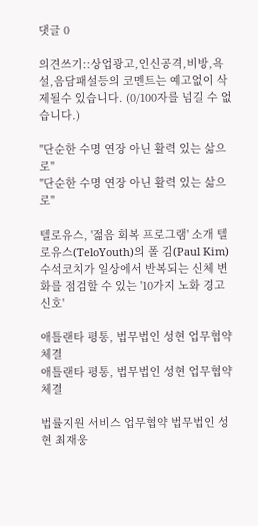댓글 0

의견쓰기::상업광고,인신공격,비방,욕설,음담패설등의 코멘트는 예고없이 삭제될수 있습니다. (0/100자를 넘길 수 없습니다.)

"단순한 수명 연장 아닌 활력 있는 삶으로"
"단순한 수명 연장 아닌 활력 있는 삶으로"

텔로유스, '젊음 회복 프로그램' 소개 텔로유스(TeloYouth)의 폴 김(Paul Kim) 수석코치가 일상에서 반복되는 신체 변화를 점검할 수 있는 '10가지 노화 경고 신호'

애틀랜타 평통, 법무법인 성현 업무협약 체결
애틀랜타 평통, 법무법인 성현 업무협약 체결

법률지원 서비스 업무협약 법무법인 성현 최재웅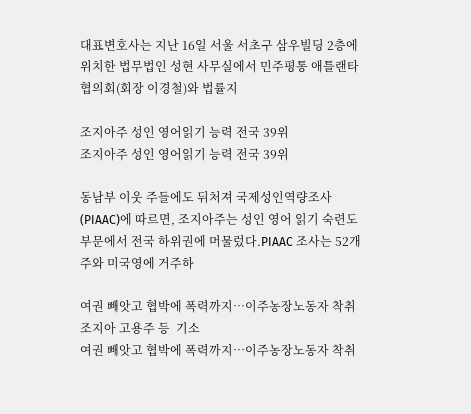대표변호사는 지난 16일 서울 서초구 삼우빌딩 2층에 위치한 법무법인 성현 사무실에서 민주평통 애틀랜타 협의회(회장 이경철)와 법률지

조지아주 성인 영어읽기 능력 전국 39위
조지아주 성인 영어읽기 능력 전국 39위

동남부 이웃 주들에도 뒤처져 국제성인역량조사(PIAAC)에 따르면, 조지아주는 성인 영어 읽기 숙련도 부문에서 전국 하위권에 머물렀다.PIAAC 조사는 52개 주와 미국영에 거주하

여권 빼앗고 협박에 폭력까지…이주농장노동자 착취 조지아 고용주 등  기소
여권 빼앗고 협박에 폭력까지…이주농장노동자 착취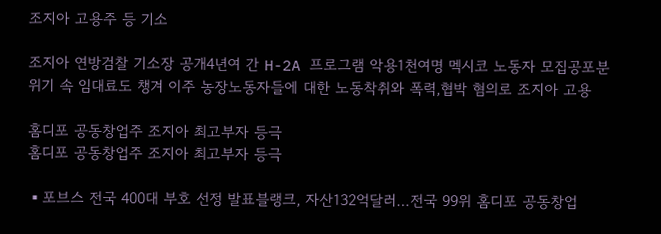조지아 고용주 등 기소

조지아 연방검찰 기소장 공개4년여 간 H-2A 프로그램 악용1천여명 멕시코 노동자 모집공포분위기 속 임대료도 챙겨 이주 농장노동자들에 대한 노동착취와 폭력,협박 혐의로 조지아 고용

홈디포 공동창업주 조지아 최고부자 등극
홈디포 공동창업주 조지아 최고부자 등극

▪포브스 전국 400대 부호 선정 발표블랭크, 자산132억달러…전국 99위 홈디포 공동창업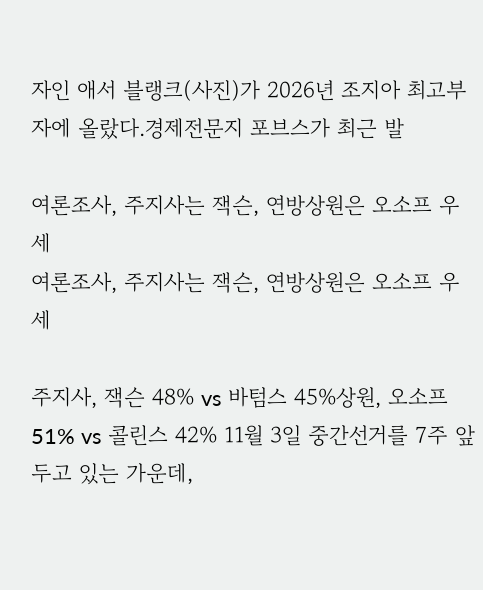자인 애서 블랭크(사진)가 2026년 조지아 최고부자에 올랐다.경제전문지 포브스가 최근 발

여론조사, 주지사는 잭슨, 연방상원은 오소프 우세
여론조사, 주지사는 잭슨, 연방상원은 오소프 우세

주지사, 잭슨 48% vs 바텀스 45%상원, 오소프 51% vs 콜린스 42% 11월 3일 중간선거를 7주 앞두고 있는 가운데,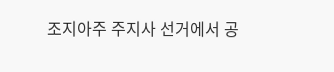조지아주 주지사 선거에서 공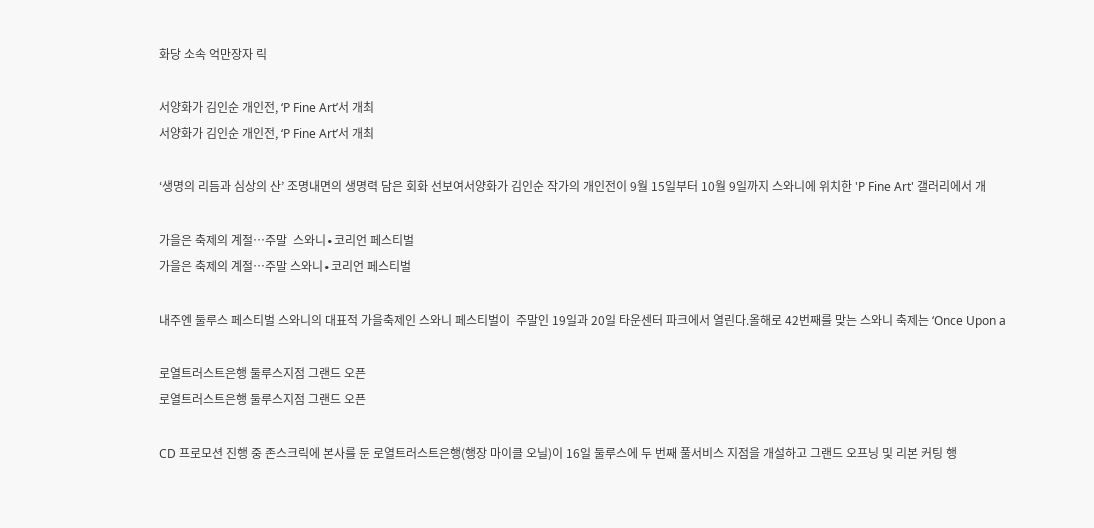화당 소속 억만장자 릭

서양화가 김인순 개인전, ‘P Fine Art’서 개최
서양화가 김인순 개인전, ‘P Fine Art’서 개최

‘생명의 리듬과 심상의 산’ 조명내면의 생명력 담은 회화 선보여서양화가 김인순 작가의 개인전이 9월 15일부터 10월 9일까지 스와니에 위치한 'P Fine Art' 갤러리에서 개

가을은 축제의 계절…주말  스와니∙코리언 페스티벌
가을은 축제의 계절…주말 스와니∙코리언 페스티벌

내주엔 둘루스 페스티벌 스와니의 대표적 가을축제인 스와니 페스티벌이  주말인 19일과 20일 타운센터 파크에서 열린다.올해로 42번째를 맞는 스와니 축제는 ‘Once Upon a

로열트러스트은행 둘루스지점 그랜드 오픈
로열트러스트은행 둘루스지점 그랜드 오픈

CD 프로모션 진행 중 존스크릭에 본사를 둔 로열트러스트은행(행장 마이클 오닐)이 16일 둘루스에 두 번째 풀서비스 지점을 개설하고 그랜드 오프닝 및 리본 커팅 행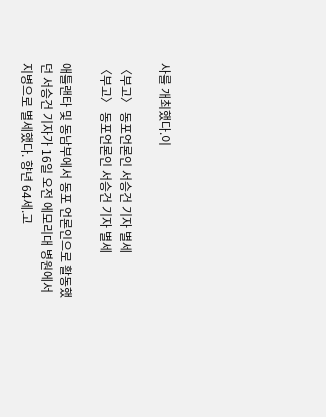사를 개최했다.이

〈부고〉 동포언론인 서승건 기자 별세
〈부고〉 동포언론인 서승건 기자 별세

애틀랜타 및 동남부에서 동포 언론인으로 활동했던 서승건 기자가 16일 오전 에모리대 병원에서 지병으로 별세했다. 향년 64세.고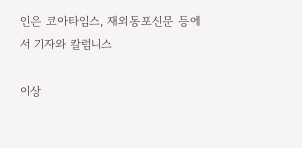인은 코아타임스, 재외동포신문 등에서 기자와 칼럼니스

이상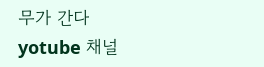무가 간다 yotube 채널